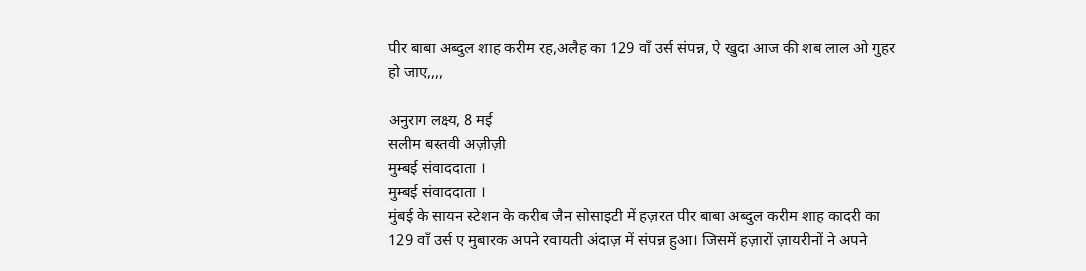पीर बाबा अब्दुल शाह करीम रह,अलैह का 129 वाँ उर्स संपन्न, ऐ खुदा आज की शब लाल ओ गुहर हो जाए,,,,

अनुराग लक्ष्य, 8 मई
सलीम बस्तवी अज़ीज़ी
मुम्बई संवाददाता ।
मुम्बई संवाददाता ।
मुंबई के सायन स्टेशन के करीब जैन सोसाइटी में हज़रत पीर बाबा अब्दुल करीम शाह कादरी का 129 वाँ उर्स ए मुबारक अपने रवायती अंदाज़ में संपन्न हुआ। जिसमें हज़ारों ज़ायरीनों ने अपने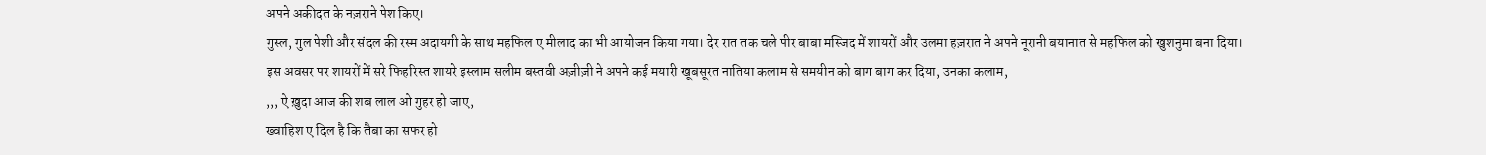अपने अकीदत के नज़राने पेश किए।
गुस्ल, गुल पेशी और संदल की रस्म अदायगी के साथ महफिल ए मीलाद का भी आयोजन किया गया। देर रात तक चले पीर बाबा मस्जिद में शायरों और उलमा हज़रात ने अपने नूरानी बयानात से महफिल को खुशनुमा बना दिया।
इस अवसर पर शायरों में सरे फिहरिस्त शायरे इस्लाम सलीम बस्तवी अज़ीज़ी ने अपने कई मयारी खूबसूरत नातिया कलाम से समयीन को बाग बाग कर दिया, उनका कलाम,
,,, ऐ ख़ुदा आज की शब लाल ओ गुहर हो जाए,
ख्वाहिश ए दिल है कि तैबा का सफर हो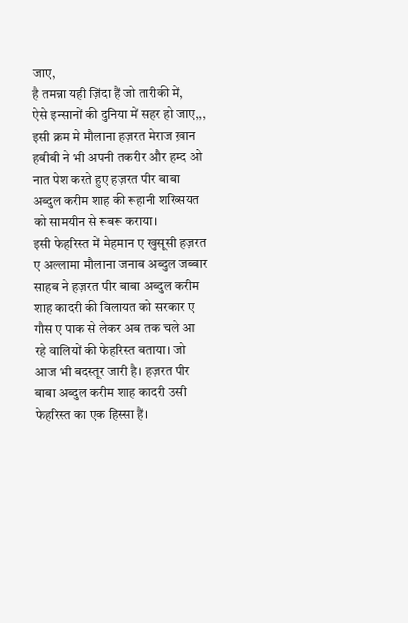जाए,
है तमन्ना यही ज़िंदा हैं जो तारीकी में,
ऐसे इन्सानों की दुनिया में सहर हो जाए,,,
इसी क्रम मे मौलाना हज़रत मेराज ख़ान हबीबी ने भी अपनी तकरीर और हम्द ओ नात पेश करते हुए हज़रत पीर बाबा अब्दुल करीम शाह की रूहानी शख्सियत को सामयीन से रूबरू कराया।
इसी फेहरिस्त में मेहमान ए खुसूसी हज़रत ए अल्लामा मौलाना जनाब अब्दुल जब्बार साहब ने हज़रत पीर बाबा अब्दुल करीम शाह कादरी की विलायत को सरकार ए गौस ए पाक से लेकर अब तक चले आ रहे वालियों की फेहरिस्त बताया। जो आज भी बदस्तूर जारी है। हज़रत पीर बाबा अब्दुल करीम शाह कादरी उसी फेहरिस्त का एक हिस्सा हैं।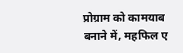प्रोग्राम को कामयाब बनाने में, महफिल ए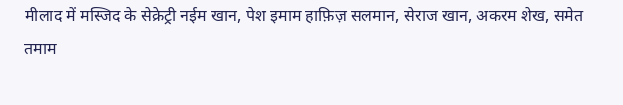मीलाद में मस्जिद के सेक्रेट्री नईम खान, पेश इमाम हाफ़िज़ सलमान, सेराज खान, अकरम शेख, समेत तमाम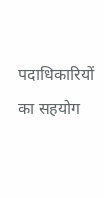पदाधिकारियों का सहयोग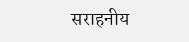सराहनीय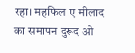रहा। महफिल ए मीलाद का समापन दुरूद ओ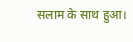सलाम के साथ हुआ।